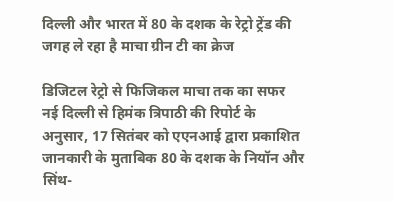दिल्ली और भारत में 80 के दशक के रेट्रो ट्रेंड की जगह ले रहा है माचा ग्रीन टी का क्रेज

डिजिटल रेट्रो से फिजिकल माचा तक का सफर
नई दिल्ली से हिमंक त्रिपाठी की रिपोर्ट के अनुसार, 17 सितंबर को एएनआई द्वारा प्रकाशित जानकारी के मुताबिक 80 के दशक के नियॉन और सिंथ-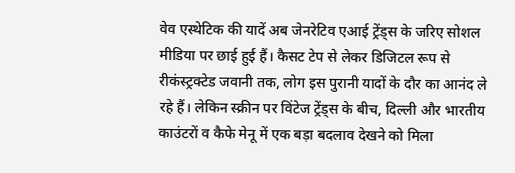वेव एस्थेटिक की यादें अब जेनरेटिव एआई ट्रेंड्स के जरिए सोशल मीडिया पर छाई हुई हैं। कैसट टेप से लेकर डिजिटल रूप से रीकंस्ट्रक्टेड जवानी तक, लोग इस पुरानी यादों के दौर का आनंद ले रहे हैं। लेकिन स्क्रीन पर विंटेज ट्रेंड्स के बीच, दिल्ली और भारतीय काउंटरों व कैफे मेनू में एक बड़ा बदलाव देखने को मिला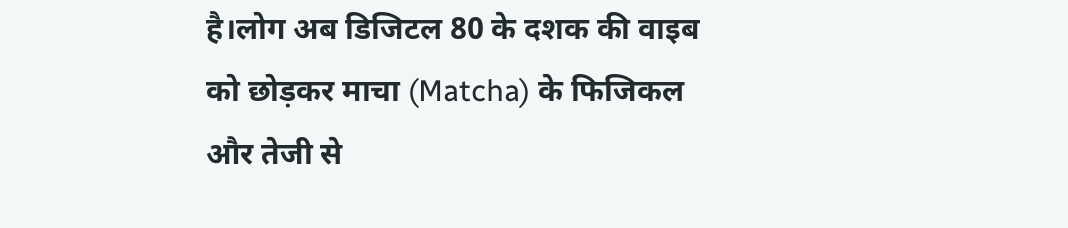है।लोग अब डिजिटल 80 के दशक की वाइब को छोड़कर माचा (Matcha) के फिजिकल और तेजी से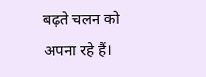बढ़ते चलन को अपना रहे हैं।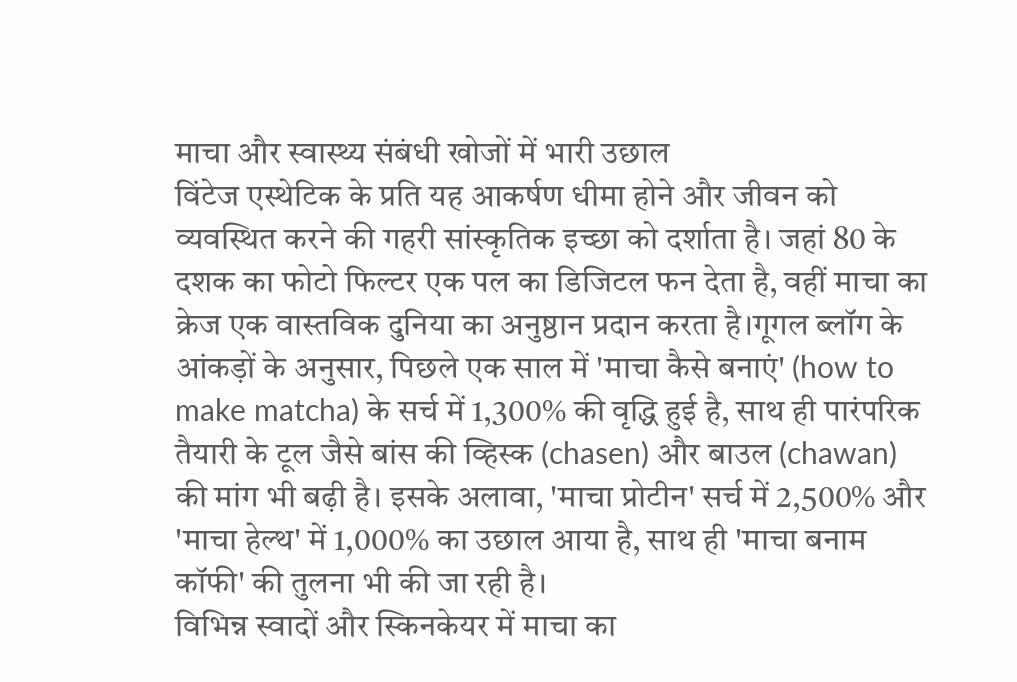माचा और स्वास्थ्य संबंधी खोजों में भारी उछाल
विंटेज एस्थेटिक के प्रति यह आकर्षण धीमा होने और जीवन को व्यवस्थित करने की गहरी सांस्कृतिक इच्छा को दर्शाता है। जहां 80 के दशक का फोटो फिल्टर एक पल का डिजिटल फन देता है, वहीं माचा का क्रेज एक वास्तविक दुनिया का अनुष्ठान प्रदान करता है।गूगल ब्लॉग के आंकड़ों के अनुसार, पिछले एक साल में 'माचा कैसे बनाएं' (how to make matcha) के सर्च में 1,300% की वृद्धि हुई है, साथ ही पारंपरिक तैयारी के टूल जैसे बांस की व्हिस्क (chasen) और बाउल (chawan) की मांग भी बढ़ी है। इसके अलावा, 'माचा प्रोटीन' सर्च में 2,500% और 'माचा हेल्थ' में 1,000% का उछाल आया है, साथ ही 'माचा बनाम कॉफी' की तुलना भी की जा रही है।
विभिन्न स्वादों और स्किनकेयर में माचा का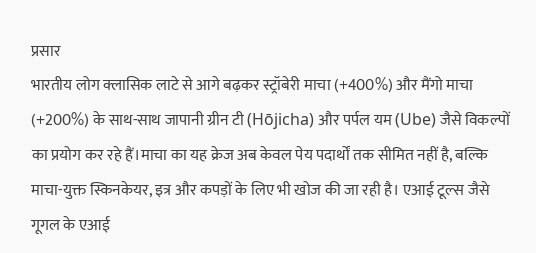प्रसार
भारतीय लोग क्लासिक लाटे से आगे बढ़कर स्ट्रॉबेरी माचा (+400%) और मैंगो माचा (+200%) के साथ-साथ जापानी ग्रीन टी (Hōjicha) और पर्पल यम (Ube) जैसे विकल्पों का प्रयोग कर रहे हैं।माचा का यह क्रेज अब केवल पेय पदार्थों तक सीमित नहीं है, बल्कि माचा-युक्त स्किनकेयर, इत्र और कपड़ों के लिए भी खोज की जा रही है। एआई टूल्स जैसे गूगल के एआई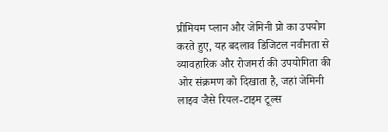प्रीमियम प्लान और जेमिनी प्रो का उपयोग करते हुए, यह बदलाव डिजिटल नवीनता से व्यावहारिक और रोजमर्रा की उपयोगिता की ओर संक्रमण को दिखाता है, जहां जेमिनी लाइव जैसे रियल-टाइम टूल्स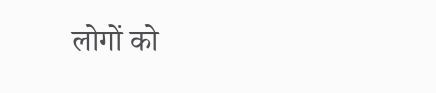लोगों को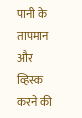पानी के तापमान और व्हिस्क करने की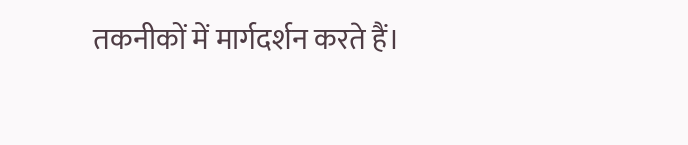तकनीकों में मार्गदर्शन करते हैं।